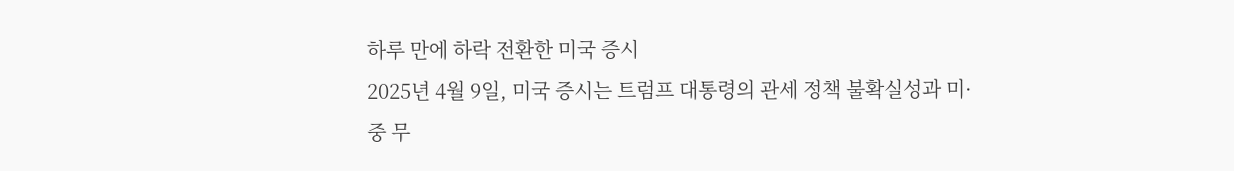하루 만에 하락 전환한 미국 증시
2025년 4월 9일, 미국 증시는 트럼프 대통령의 관세 정책 불확실성과 미·중 무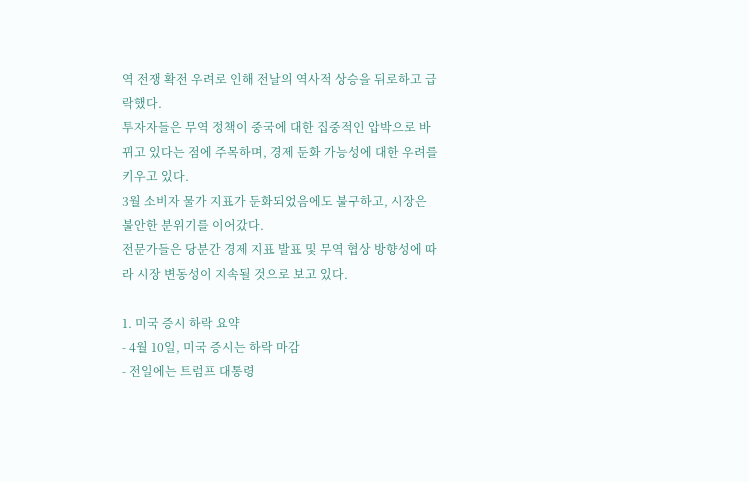역 전쟁 확전 우려로 인해 전날의 역사적 상승을 뒤로하고 급락했다.
투자자들은 무역 정책이 중국에 대한 집중적인 압박으로 바뀌고 있다는 점에 주목하며, 경제 둔화 가능성에 대한 우려를 키우고 있다.
3월 소비자 물가 지표가 둔화되었음에도 불구하고, 시장은 불안한 분위기를 이어갔다.
전문가들은 당분간 경제 지표 발표 및 무역 협상 방향성에 따라 시장 변동성이 지속될 것으로 보고 있다.

1. 미국 증시 하락 요약
- 4월 10일, 미국 증시는 하락 마감
- 전일에는 트럼프 대통령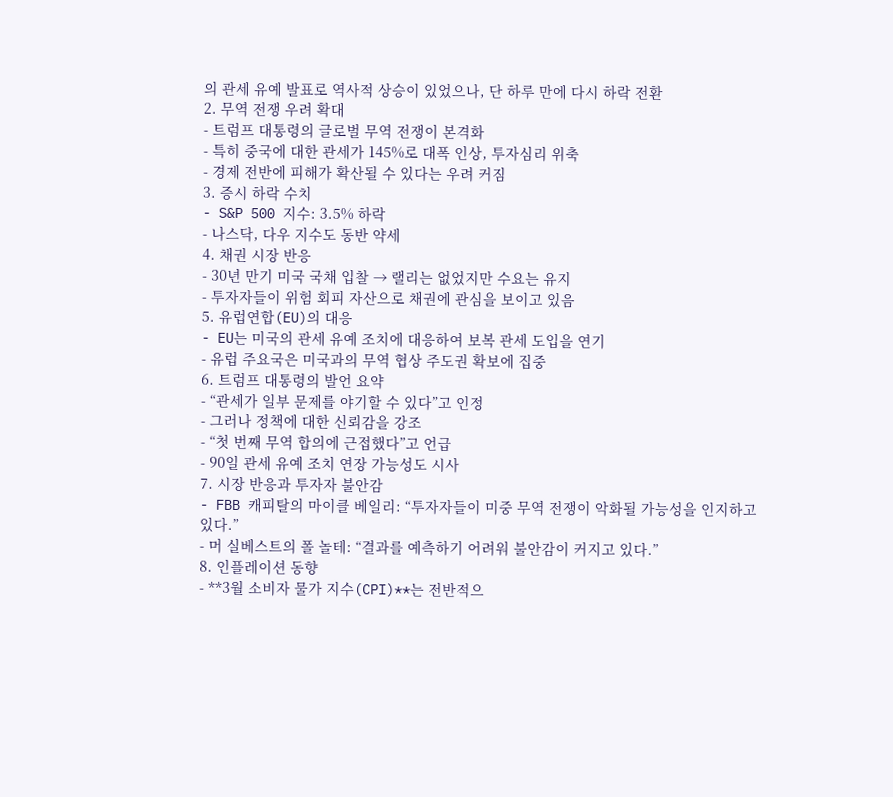의 관세 유예 발표로 역사적 상승이 있었으나, 단 하루 만에 다시 하락 전환
2. 무역 전쟁 우려 확대
- 트럼프 대통령의 글로벌 무역 전쟁이 본격화
- 특히 중국에 대한 관세가 145%로 대폭 인상, 투자심리 위축
- 경제 전반에 피해가 확산될 수 있다는 우려 커짐
3. 증시 하락 수치
- S&P 500 지수: 3.5% 하락
- 나스닥, 다우 지수도 동반 약세
4. 채권 시장 반응
- 30년 만기 미국 국채 입찰 → 랠리는 없었지만 수요는 유지
- 투자자들이 위험 회피 자산으로 채권에 관심을 보이고 있음
5. 유럽연합(EU)의 대응
- EU는 미국의 관세 유예 조치에 대응하여 보복 관세 도입을 연기
- 유럽 주요국은 미국과의 무역 협상 주도권 확보에 집중
6. 트럼프 대통령의 발언 요약
- “관세가 일부 문제를 야기할 수 있다”고 인정
- 그러나 정책에 대한 신뢰감을 강조
- “첫 번째 무역 합의에 근접했다”고 언급
- 90일 관세 유예 조치 연장 가능성도 시사
7. 시장 반응과 투자자 불안감
- FBB 캐피탈의 마이클 베일리: “투자자들이 미중 무역 전쟁이 악화될 가능성을 인지하고 있다.”
- 머 실베스트의 폴 놀테: “결과를 예측하기 어려워 불안감이 커지고 있다.”
8. 인플레이션 동향
- **3월 소비자 물가 지수(CPI)**는 전반적으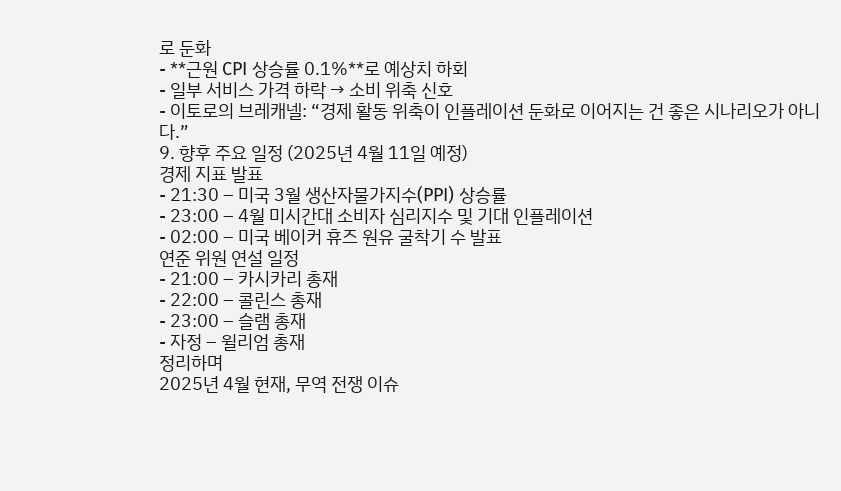로 둔화
- **근원 CPI 상승률 0.1%**로 예상치 하회
- 일부 서비스 가격 하락 → 소비 위축 신호
- 이토로의 브레캐넬: “경제 활동 위축이 인플레이션 둔화로 이어지는 건 좋은 시나리오가 아니다.”
9. 향후 주요 일정 (2025년 4월 11일 예정)
경제 지표 발표
- 21:30 – 미국 3월 생산자물가지수(PPI) 상승률
- 23:00 – 4월 미시간대 소비자 심리지수 및 기대 인플레이션
- 02:00 – 미국 베이커 휴즈 원유 굴착기 수 발표
연준 위원 연설 일정
- 21:00 – 카시카리 총재
- 22:00 – 콜린스 총재
- 23:00 – 슬램 총재
- 자정 – 윌리엄 총재
정리하며
2025년 4월 현재, 무역 전쟁 이슈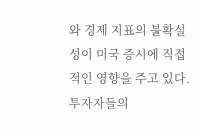와 경제 지표의 불확실성이 미국 증시에 직접적인 영향을 주고 있다.
투자자들의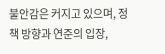불안감은 커지고 있으며, 정책 방향과 연준의 입장,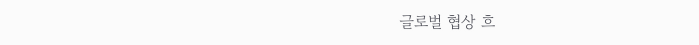글로벌 협상 흐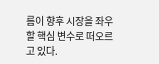름이 향후 시장을 좌우할 핵심 변수로 떠오르고 있다.